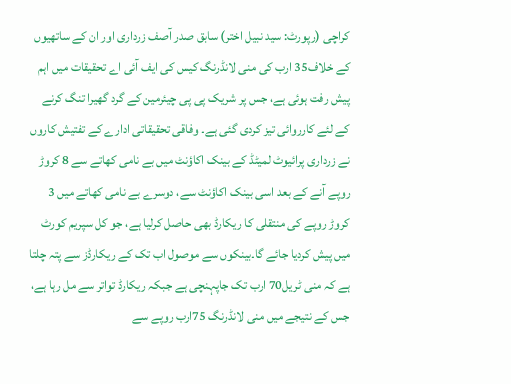کراچی (رپورٹ: سید نبیل اختر) سابق صدر آصف زرداری اور ان کے ساتھیوں کے خلاف35 ارب کی منی لانڈرنگ کیس کی ایف آئی اے تحقیقات میں اہم پیش رفت ہوئی ہے، جس پر شریک پی پی چیئرمین کے گرد گھیرا تنگ کرنے کے لئے کارروائی تیز کردی گئی ہے۔ وفاقی تحقیقاتی ادارے کے تفتیش کاروں نے زرداری پرائیوٹ لمیٹڈ کے بینک اکاؤنٹ میں بے نامی کھاتے سے 8 کروڑ روپے آنے کے بعد اسی بینک اکاؤنٹ سے، دوسرے بے نامی کھاتے میں 3 کروڑ روپے کی منتقلی کا ریکارڈ بھی حاصل کرلیا ہے، جو کل سپریم کورٹ میں پیش کردیا جائے گا۔بینکوں سے موصول اب تک کے ریکارڈز سے پتہ چلتا ہے کہ منی ٹریل70 ارب تک جاپہنچی ہے جبکہ ریکارڈ تواتر سے مل رہا ہے، جس کے نتیجے میں منی لانڈرنگ 75ارب روپے سے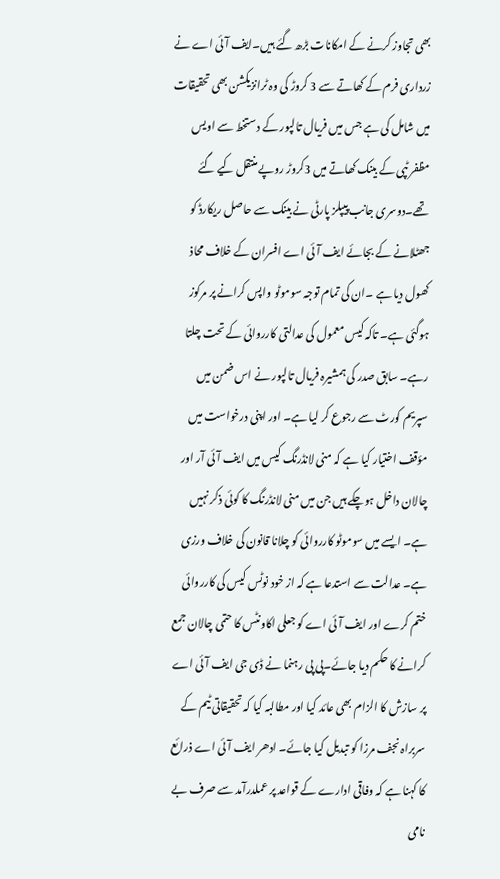بھی تجاوز کرنے کے امکانات بڑھ گئے ہیں۔ایف آئی اے نے زرداری فرم کے کھاتے سے 3 کروڑ کی وہ ٹرانزیکشن بھی تحقیقات میں شامل کی ہے جس میں فریال تالپور کے دستخط سے اویس مظفر ٹپی کے بینک کھاتے میں 3کروڑ روپے منتقل کیے گئے تھے۔دوسری جانب پیپلز پارٹی نے بینک سے حاصل ریکارڈ کو جھٹلانے کے بجائے ایف آئی اے افسران کے خلاف محاذ کھول دیا ہے ۔ان کی تمام توجہ سوموٹو واپس کرانے پر مرکوز ہوگئی ہے۔ تاکہ کیس معمول کی عدالتی کارروائی کے تحت چلتا رہے۔ سابق صدر کی ہمشیرہ فریال تالپور نے اس ضمن میں سپریم کورٹ سے رجوع کر لیا ہے۔ اور اپنی درخواست میں مؤقف اختیار کیا ہے کہ منی لانڈرنگ کیس میں ایف آئی آر اور چالان داخل ہوچکے ہیں جن میں منی لانڈرنگ کا کوئی ذکر نہیں ہے۔ ایسے میں سوموٹو کارروائی کو چلانا قانون کی خلاف ورزی ہے۔ عدالت سے استدعا ہے کہ از خود نوٹس کیس کی کارروائی ختم کرے اور ایف آئی اے کو جعلی اکاونٹس کا حتمی چالان جمع کرانے کا حکم دیا جائے۔پی پی رہنما نے ڈی جی ایف آئی اے پر سازش کا الزام بھی عائد کیا اور مطالبہ کیا کہ تحقیقاتی ٹیم کے سربراہ نجف مرزا کو تبدیل کیا جائے۔ ادھر ایف آئی اے ذرائع کا کہنا ہے کہ وفاقی ادارے کے قواعد پر عملدرآمد سے صرف بے نامی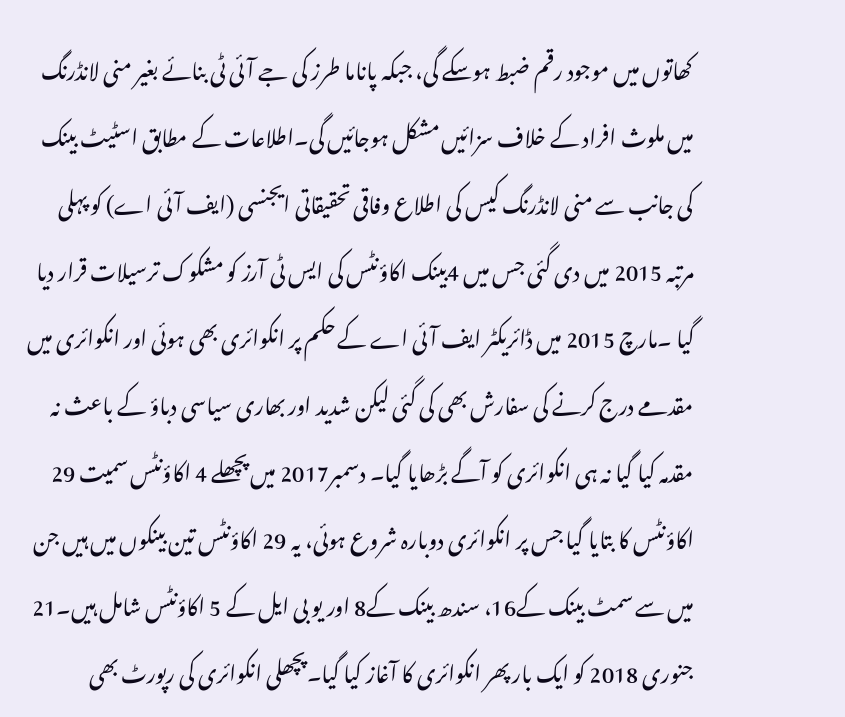کھاتوں میں موجود رقم ضبط ہوسکے گی، جبکہ پاناما طرز کی جے آئی ٹی بنائے بغیر منی لانڈرنگ میں ملوث افراد کے خلاف سزائیں مشکل ہوجائیں گی۔اطلاعات کے مطابق اسٹیٹ بینک کی جانب سے منی لانڈرنگ کیس کی اطلاع وفاقی تحقیقاتی ایجنسی (ایف آئی اے) کو پہلی مرتبہ 2015 میں دی گئی جس میں 4بینک اکاؤنٹس کی ایس ٹی آرز کو مشکوک ترسیلات قرار دیا گیا ۔مارچ 2015 میں ڈائریکٹر ایف آئی اے کے حکم پر انکوائری بھی ہوئی اور انکوائری میں مقدمے درج کرنے کی سفارش بھی کی گئی لیکن شدید اور بھاری سیاسی دباؤ کے باعث نہ مقدمہ کیا گیا نہ ہی انکوائری کو آگے بڑھایا گیا۔ دسمبر2017 میں پچھلے 4 اکاؤنٹس سمیت 29 اکاؤنٹس کا بتایا گیا جس پر انکوائری دوبارہ شروع ہوئی، یہ 29 اکاؤنٹس تین بینکوں میں ہیں جن میں سے سمٹ بینک کے16، سندھ بینک کے8 اور یو بی ایل کے 5 اکاؤنٹس شامل ہیں۔21 جنوری 2018 کو ایک بار پھر انکوائری کا آغاز کیا گیا۔پچھلی انکوائری کی رپورٹ بھی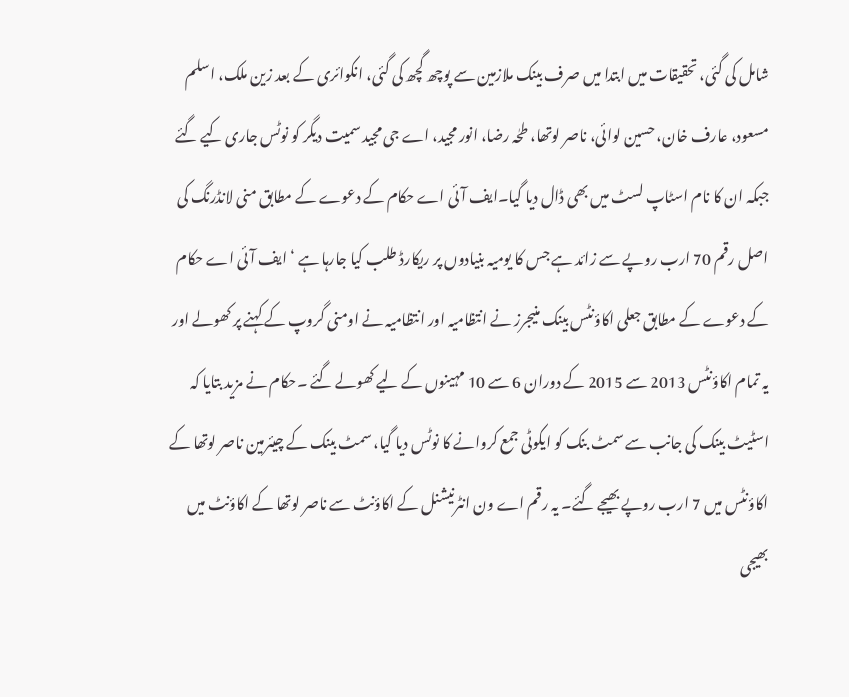شامل کی گئی، تحقیقات میں ابتدا میں صرف بینک ملازمین سے پوچھ گچھ کی گئی، انکوائری کے بعد زین ملک، اسلم مسعود، عارف خان، حسین لوائی، ناصر لوتھا، طحٰہ رضا، انور مجید، اے جی مجید سمیت دیگر کو نوٹس جاری کیے گئے جبکہ ان کا نام اسٹاپ لسٹ میں بھی ڈال دیا گیا۔ایف آئی اے حکام کے دعوے کے مطابق منی لانڈرنگ کی اصل رقم 70 ارب روپے سے زائد ہے جس کا یومیہ بنیادوں پر ریکارڈ طلب کیا جارہا ہے ‘ایف آئی اے حکام کے دعوے کے مطابق جعلی اکاؤنٹس بینک منیجرز نے انتظامیہ اور انتظامیہ نے اومنی گروپ کے کہنے پر کھولے اور یہ تمام اکاؤنٹس 2013 سے 2015 کے دوران 6 سے 10 مہینوں کے لیے کھولے گئے ۔حکام نے مزید بتایا کہ اسٹیٹ بینک کی جانب سے سمٹ بنک کو ایکوٹی جمع کروانے کا نوٹس دیا گیا، سمٹ بینک کے چیئرمین ناصر لوتھا کے اکاؤنٹس میں 7 ارب روپے بھیجے گئے۔ یہ رقم اے ون انٹرنیشنل کے اکاؤنٹ سے ناصر لوتھا کے اکاؤنٹ میں بھیجی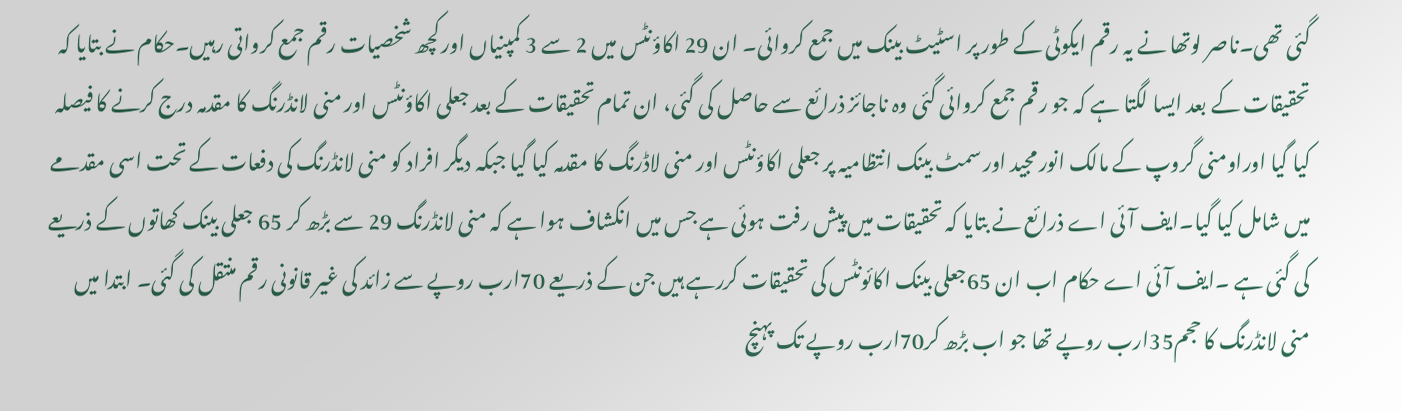گئی تھی۔ناصر لوتھا نے یہ رقم ایکوٹی کے طور پر اسٹیٹ بینک میں جمع کروائی۔ ان 29 اکاؤنٹس میں 2 سے 3 کمپنیاں اور کچھ شخصیات رقم جمع کرواتی رہیں۔حکام نے بتایا کہ تحقیقات کے بعد ایسا لگتا ہے کہ جو رقم جمع کروائی گئی وہ ناجائز ذرائع سے حاصل کی گئی، ان تمام تحقیقات کے بعد جعلی اکاؤنٹس اور منی لانڈرنگ کا مقدمہ درج کرنے کا فیصلہ کیا گیا اوراومنی گروپ کے مالک انور مجید اور سمٹ بینک انتظامیہ پر جعلی اکاؤنٹس اور منی لاڈرنگ کا مقدمہ کیا گیا جبکہ دیگر افراد کو منی لانڈرنگ کی دفعات کے تحت اسی مقدمے میں شامل کیا گیا۔ایف آئی اے ذرائع نے بتایا کہ تحقیقات میں پیش رفت ہوئی ہے جس میں انکشاف ہوا ہے کہ منی لانڈرنگ 29 سے بڑھ کر 65 جعلی بینک کھاتوں کے ذریعے کی گئی ہے ۔ایف آئی اے حکام اب ان 65جعلی بینک اکائونٹس کی تحقیقات کررہے ہیں جن کے ذریعے 70ارب روپے سے زائد کی غیر قانونی رقم منتقل کی گئی۔ ابتدا میں منی لانڈرنگ کا حجم35ارب روپے تھا جو اب بڑھ کر70ارب روپے تک پہنچ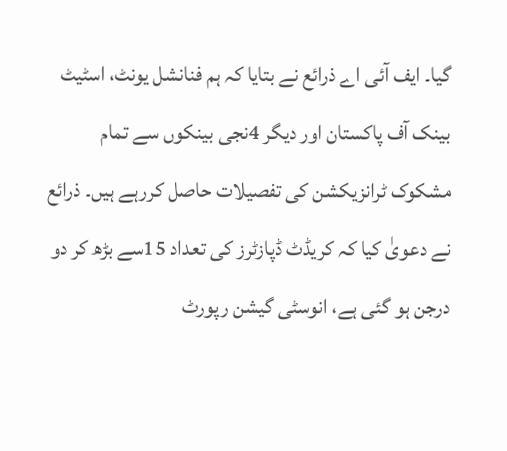گیا۔ ایف آئی اے ذرائع نے بتایا کہ ہم فنانشل یونٹ، اسٹیٹ بینک آف پاکستان اور دیگر 4نجی بینکوں سے تمام مشکوک ٹرانزیکشن کی تفصیلات حاصل کررہے ہیں۔ ذرائع نے دعویٰ کیا کہ کریڈٹ ڈپازٹرز کی تعداد 15سے بڑھ کر دو درجن ہو گئی ہے، انوسٹی گیشن رپورٹ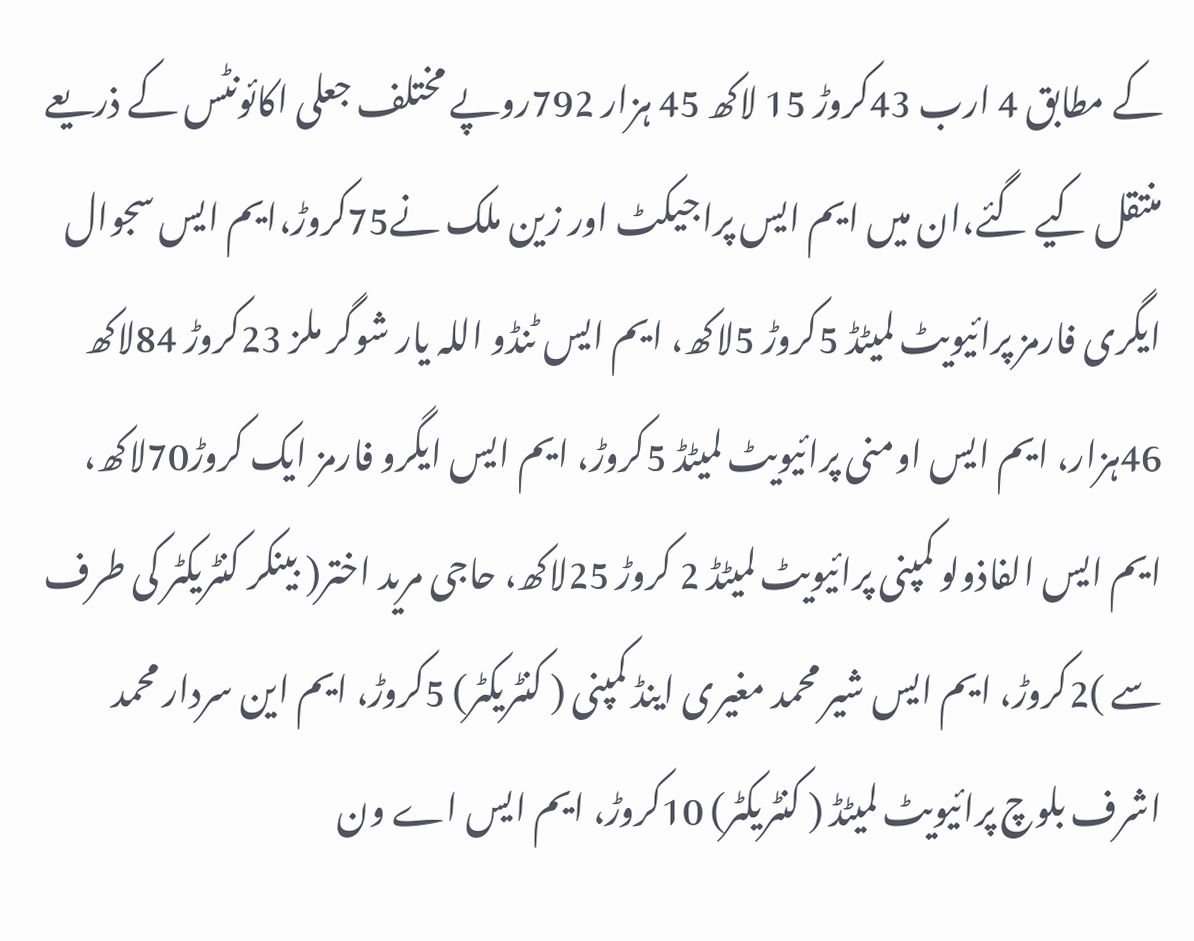کے مطابق 4 ارب 43کروڑ 15 لاکھ 45 ہزار 792روپے مختلف جعلی اکائونٹس کے ذریعے منتقل کیے گئے،ان میں ایم ایس پراجیکٹ اور زین ملک نے75کروڑ،ایم ایس سجوال ایگری فارمز پرائیویٹ لمیٹڈ 5کروڑ 5لاکھ، ایم ایس ٹنڈو اللہ یار شوگر ملز 23کروڑ 84لاکھ 46ہزار، ایم ایس اومنی پرائیویٹ لمیٹڈ 5کروڑ، ایم ایس ایگرو فارمز ایک کروڑ70لاکھ، ایم ایس الفاذولو کمپنی پرائیویٹ لمیٹڈ 2 کروڑ 25لاکھ، حاجی مرید اختر( بینکر کنٹریکٹر کی طرف سے )2کروڑ، ایم ایس شیر محمد مغیری اینڈ کمپنی ( کنٹریکٹر) 5کروڑ، ایم این سردار محمد اشرف بلوچ پرائیویٹ لمیٹڈ ( کنٹریکٹر) 10کروڑ، ایم ایس اے ون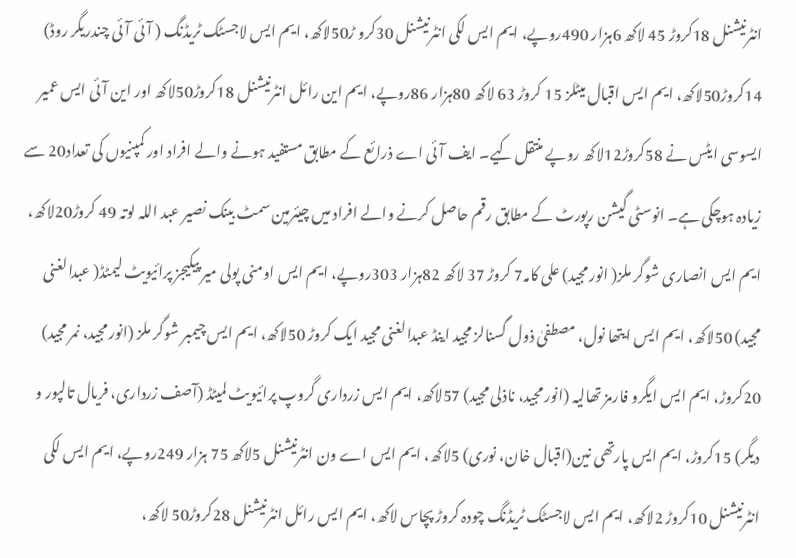انٹرنیشنل 18کروڑ 45 لاکھ 6ہزار 490روپے، ایم ایس لکی انٹرنیشنل 30کرو ڑ50لاکھ، ایم ایس لاجسٹک ٹریڈنگ ( آئی آئی چندریگر روڈ) 14کروڑ50لاکھ، ایم ایس اقبال میٹلز 15 کروڑ 63 لاکھ 80ہزار 86روپے، ایم این رائل انٹرنیشنل 18کروڑ50لاکھ اور این آئی ایس عمیر ایسوسی ایٹس نے 58کروڑ12لاکھ روپے منتقل کیے۔ ایف آئی اے ذرائع کے مطابق مستفید ہونے والے افراد اور کمپنیوں کی تعداد20 سے زیادہ ہوچکی ہے۔ انوسٹی گیشن رپورٹ کے مطابق رقم حاصل کرنے والے افراد میں چیئرمین سمٹ بینک نصیر عبد اللہ لوتہ 49 کروڑ20لاکھ، ایم ایس انصاری شوگر ملز( انور مجید) علی کامہ7 کروڑ 37 لاکھ 82ہزار 303روپے، ایم ایس اومنی پولی میر پیکیجز پرائیویٹ لیمٹڈ( عبدالغنی مجید) 50لاکھ، ایم ایس ایتھا نول، مصطفیٰ ذول گسنالز مجید اینڈ عبدالغنی مجید ایک کروڑ 50لاکھ، ایم ایس چیمبر شوگر ملز (انور مجید، نمر مجید) 20کروڑ، ایم ایس ایگرو فارمز تھالیہ (انور مجید، ناذلی مجید) 57لاکھ، ایم ایس زرداری گروپ پرائیویٹ لمیٹڈ (آصف زرداری، فریال تالپور و دیگر) 15کروڑ، ایم ایس پارتھی نین(اقبال خان، نوری) 5لاکھ، ایم ایس اے ون انٹرنیشنل 5لاکھ 75 ہزار 249روپے، ایم ایس لکی انٹرنیشنل 10کروڑ 2لاکھ، ایم ایس لاجسٹک ٹریڈنگ چودہ کروڑ پچاس لاکھ، ایم ایس رائل انٹرنیشنل 28کروڑ50 لاکھ،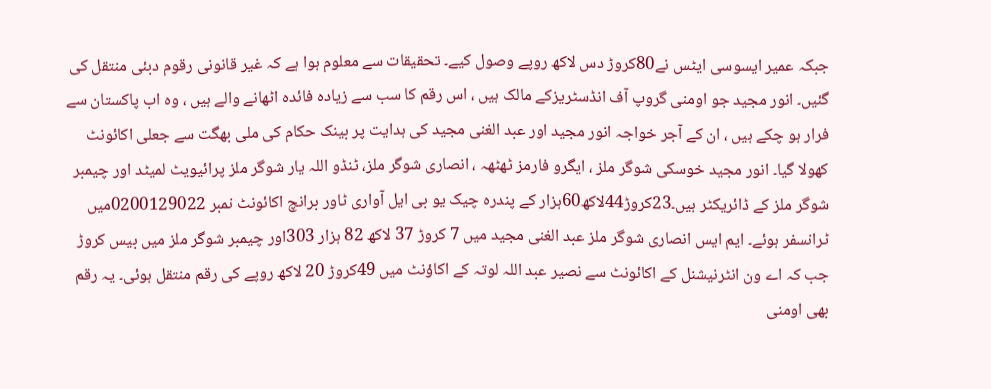جبکہ عمیر ایسوسی ایٹس نے80کروڑ دس لاکھ روپے وصول کیے۔ تحقیقات سے معلوم ہوا ہے کہ غیر قانونی رقوم دبئی منتقل کی گئیں۔ انور مجید جو اومنی گروپ آف انڈسٹریزکے مالک ہیں ، اس رقم کا سب سے زیادہ فائدہ اٹھانے والے ہیں ، وہ اب پاکستان سے فرار ہو چکے ہیں ، ان کے آجر خواجہ انور مجید اور عبد الغنی مجید کی ہدایت پر بینک حکام کی ملی بھگت سے جعلی اکائونٹ کھولا گیا۔ انور مجید خوسکی شوگر ملز ، ایگرو فارمز ٹھٹھہ ، انصاری شوگر ملز، ٹنڈو اللہ یار شوگر ملز پرائیویٹ لمیٹد اور چیمبر شوگر ملز کے ڈائریکٹر ہیں۔23کروڑ44لاکھ60ہزار کے پندرہ چیک یو بی ایل آواری ٹاور برانچ اکائونٹ نمبر 0200129022میں ٹرانسفر ہوئے۔ ایم ایس انصاری شوگر ملز عبد الغنی مجید میں 7 کروڑ 37 لاکھ 82 ہزار 303اور چیمبر شوگر ملز میں بیس کروڑ جب کہ اے ون انٹرنیشنل کے اکائونٹ سے نصیر عبد اللہ لوتہ کے اکاؤنٹ میں 49کروڑ 20 لاکھ روپے کی رقم منتقل ہوئی۔ یہ رقم بھی اومنی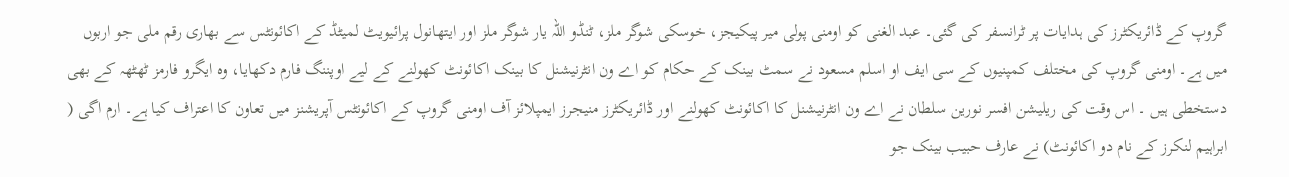گروپ کے ڈائریکٹرز کی ہدایات پر ٹرانسفر کی گئی۔ عبد الغنی کو اومنی پولی میر پیکیجز، خوسکی شوگر ملز، ٹنڈو اللہ یار شوگر ملز اور ایتھانول پرائیویٹ لمیٹڈ کے اکائونٹس سے بھاری رقم ملی جو اربوں میں ہے۔ اومنی گروپ کی مختلف کمپنیوں کے سی ایف او اسلم مسعود نے سمٹ بینک کے حکام کو اے ون انٹرنیشنل کا بینک اکائونٹ کھولنے کے لیے اوپننگ فارم دکھایا، وہ ایگرو فارمز ٹھٹھہ کے بھی دستخطی ہیں ۔ اس وقت کی ریلیشن افسر نورین سلطان نے اے ون انٹرنیشنل کا اکائونٹ کھولنے اور ڈائریکٹرز منیجرز ایمپلائز آف اومنی گروپ کے اکائونٹس آپریشنز میں تعاون کا اعتراف کیا ہے۔ ارم اگی ( ابراہیم لنکرز کے نام دو اکائونٹ) نے عارف حبیب بینک جو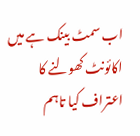اب سمٹ بینک ہے میں اکائونٹ کھولنے کا اعتراف کیا تاہم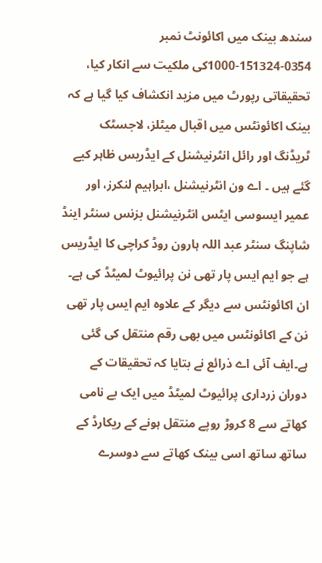سندھ بینک میں اکائونٹ نمبر 0354-151324-1000کی ملکیت سے انکار کیا، تحقیقاتی رپورٹ میں مزید انکشاف کیا گیا ہے کہ بینک اکائونٹس میں اقبال میٹلز، لاجسٹک ٹریڈنگ اور رائل انٹرنیشنل کے ایڈریس ظاہر کیے گئے ہیں ۔ اے ون انٹرنیشنل ،ابراہیم لنکرز، اور عمیر ایسوسی ایٹس انٹرنیشنل بزنس سنٹر اینڈ شاپنگ سنٹر عبد اللہ ہارون روڈ کراچی کا ایڈریس ہے جو ایم ایس پار تھی نن پرائیوٹ لمیٹڈ کی ہے۔ ان اکائونٹس سے دیگر کے علاوہ ایم ایس پار تھی نن کے اکائونٹس میں بھی رقم منتقل کی گئی ہے۔ایف آئی اے ذرائع نے بتایا کہ تحقیقات کے دوران زرداری پرائیوٹ لمیٹڈ میں ایک بے نامی کھاتے سے 8 کروڑ روپے منتقل ہونے کے ریکارڈ کے ساتھ ساتھ اسی بینک کھاتے سے دوسرے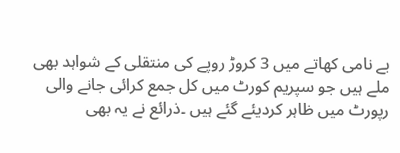بے نامی کھاتے میں 3 کروڑ روپے کی منتقلی کے شواہد بھی ملے ہیں جو سپریم کورٹ میں کل جمع کرائی جانے والی رپورٹ میں ظاہر کردیئے گئے ہیں ۔ذرائع نے یہ بھی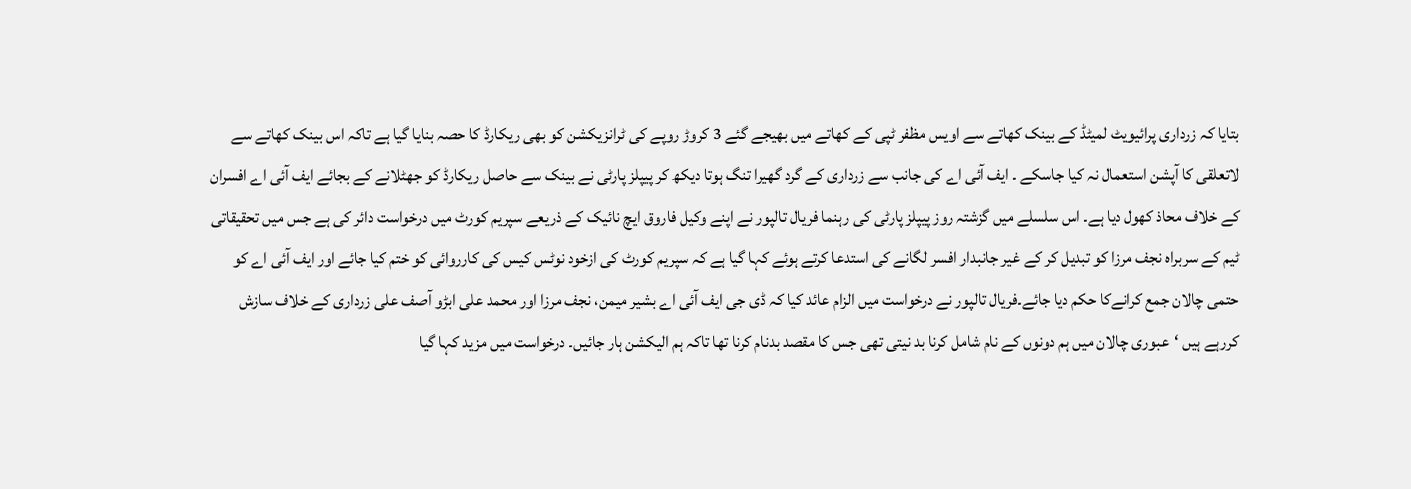بتایا کہ زرداری پرائیویٹ لمیٹڈ کے بینک کھاتے سے اویس مظفر ٹپی کے کھاتے میں بھیجے گئے 3 کروڑ روپے کی ٹرانزیکشن کو بھی ریکارڈ کا حصہ بنایا گیا ہے تاکہ اس بینک کھاتے سے لاتعلقی کا آپشن استعمال نہ کیا جاسکے ۔ ایف آئی اے کی جانب سے زرداری کے گرد گھیرا تنگ ہوتا دیکھ کر پیپلز پارٹی نے بینک سے حاصل ریکارڈ کو جھٹلانے کے بجائے ایف آئی اے افسران کے خلاف محاذ کھول دیا ہے۔ اس سلسلے میں گزشتہ روز پیپلز پارٹی کی رہنما فریال تالپور نے اپنے وکیل فاروق ایچ نائیک کے ذریعے سپریم کورٹ میں درخواست دائر کی ہے جس میں تحقیقاتی ٹیم کے سربراہ نجف مرزا کو تبدیل کر کے غیر جانبدار افسر لگانے کی استدعا کرتے ہوئے کہا گیا ہے کہ سپریم کورٹ کی ازخود نوٹس کیس کی کارروائی کو ختم کیا جائے اور ایف آئی اے کو حتمی چالان جمع کرانےکا حکم دیا جائے۔فریال تالپور نے درخواست میں الزام عائد کیا کہ ڈی جی ایف آئی اے بشیر میمن، نجف مرزا اور محمد علی ابڑو آصف علی زرداری کے خلاف سازش کررہے ہیں ‘عبوری چالان میں ہم دونوں کے نام شامل کرنا بد نیتی تھی جس کا مقصد بدنام کرنا تھا تاکہ ہم الیکشن ہار جائیں۔ درخواست میں مزید کہا گیا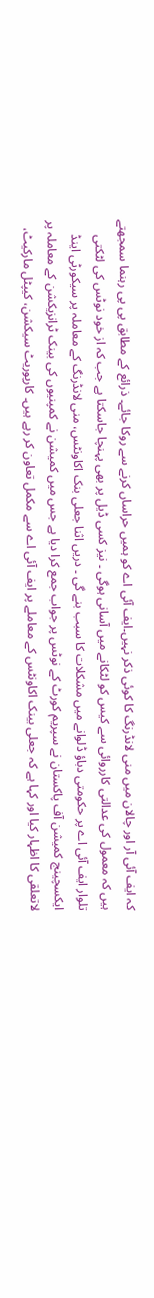کہ ایف آئی آر اور چالان میں منی لانڈرنگ کا کوئی ذکر نہیں۔ایف آئی اے کو ہمیں حراساں کرنے سے روکا جائے۔ ذرائع کے مطابق پی پی رہنما سمجھتے ہیں کہ معمول کی عدالتی کارروائی سے کیس کو لٹکانے میں آسانی ہوگی ۔ نیز کسی ڈیل پر بھی پہنچا جاسکتا ہے جب کہ از خود نوٹس کی لٹکتی تلوار ایف آئی اے پر حکومتی دباؤ ڈلوانے میں مشکلات کا سبب بنے گی ۔ دریں اثنا جعلی بنک اکاونٹس، منی لانڈرنگ کے معاملہ پر سیکورٹی اینڈ ایکسچینج کمیشن آف پاکستان نے سپریم کورٹ کے نوٹس پر جواب جمع کرا دیا ہے جس میں کمیشن نے کمپنیوں کی بینک ٹرانزیکشن کے معاملہ پر لاتعلقی کا اظہار کیا اور کہا ہے کہ جعلی بینک اکاونٹس کے معاملے پر ایف آئی اے سے مکمل تعاون کر رہے ہیں۔ کارپوریٹ سیکشن، کیپٹل مارکیٹ،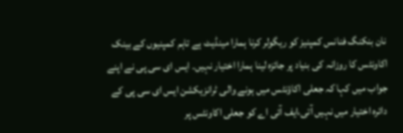نان بنکنگ فنانس کمپنیز کو ریگولر کرنا ہمارا مینڈیٹ ہے تاہم کمپنیوں کے بینک اکاونٹس کا روزانہ کی بنیاد پر جائزہ لینا ہمارا اختیار نہیں۔ ایس ای سی پی نے اپنے جواب میں کہا کہ جعلی اکاؤنٹس میں ہونے والی ٹرانزیکشن ایس ای سی پی کے دائرہ اختیار میں نہیں آتی،ایف آئی اے کو جعلی اکاونٹس پر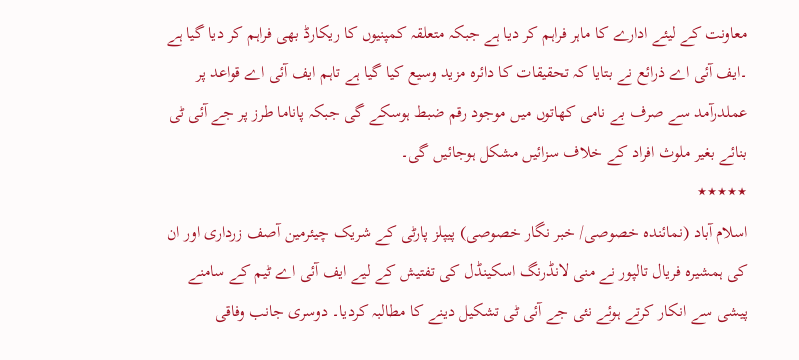معاونت کے لیئے ادارے کا ماہر فراہم کر دیا ہے جبکہ متعلقہ کمپنیوں کا ریکارڈ بھی فراہم کر دیا گیا ہے ۔ایف آئی اے ذرائع نے بتایا کہ تحقیقات کا دائرہ مزید وسیع کیا گیا ہے تاہم ایف آئی اے قواعد پر عملدرآمد سے صرف بے نامی کھاتوں میں موجود رقم ضبط ہوسکے گی جبکہ پاناما طرز پر جے آئی ٹی بنائے بغیر ملوث افراد کے خلاف سزائیں مشکل ہوجائیں گی۔
٭٭٭٭٭
اسلام آباد (نمائندہ خصوصی/ خبر نگار خصوصی) پیپلز پارٹی کے شریک چیئرمین آصف زرداری اور ان کی ہمشیرہ فریال تالپور نے منی لانڈرنگ اسکینڈل کی تفتیش کے لیے ایف آئی اے ٹیم کے سامنے پیشی سے انکار کرتے ہوئے نئی جے آئی ٹی تشکیل دینے کا مطالبہ کردیا۔ دوسری جانب وفاقی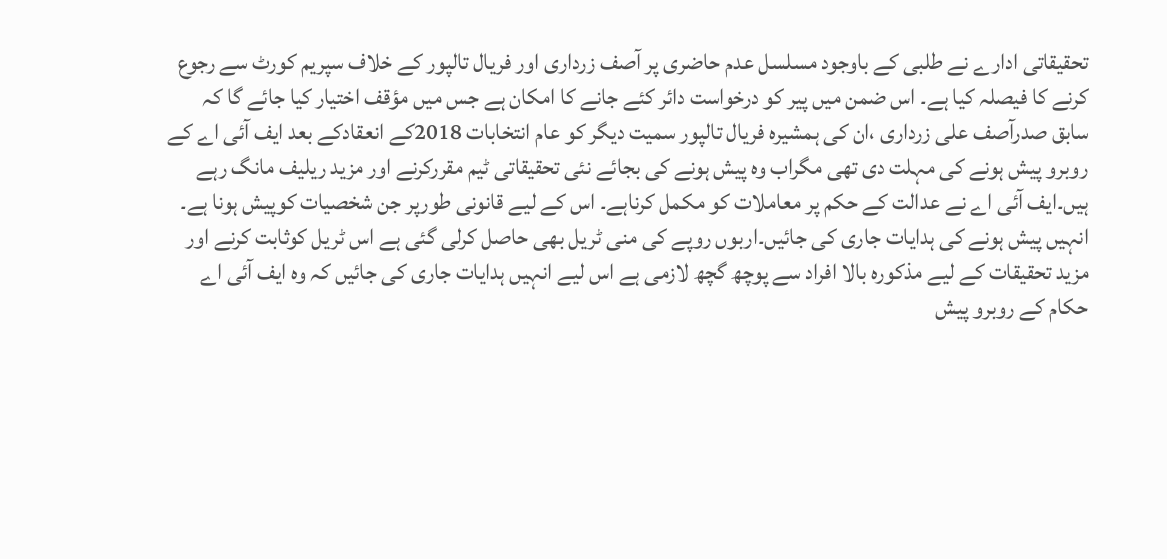تحقیقاتی ادارے نے طلبی کے باوجود مسلسل عدم حاضری پر آصف زرداری اور فریال تالپور کے خلاف سپریم کورٹ سے رجوع کرنے کا فیصلہ کیا ہے۔ اس ضمن میں پیر کو درخواست دائر کئے جانے کا امکان ہے جس میں مؤقف اختیار کیا جائے گا کہ سابق صدرآصف علی زرداری ،ان کی ہمشیرہ فریال تالپور سمیت دیگر کو عام انتخابات 2018کے انعقادکے بعد ایف آئی اے کے روبرو پیش ہونے کی مہلت دی تھی مگراب وہ پیش ہونے کی بجائے نئی تحقیقاتی ٹیم مقررکرنے اور مزید ریلیف مانگ رہے ہیں۔ایف آئی اے نے عدالت کے حکم پر معاملات کو مکمل کرناہے۔ اس کے لیے قانونی طورپر جن شخصیات کوپیش ہونا ہے۔ انہیں پیش ہونے کی ہدایات جاری کی جائیں۔اربوں روپے کی منی ٹریل بھی حاصل کرلی گئی ہے اس ٹریل کوثابت کرنے اور مزید تحقیقات کے لیے مذکورہ بالا افراد سے پوچھ گچھ لازمی ہے اس لیے انہیں ہدایات جاری کی جائیں کہ وہ ایف آئی اے حکام کے روبرو پیش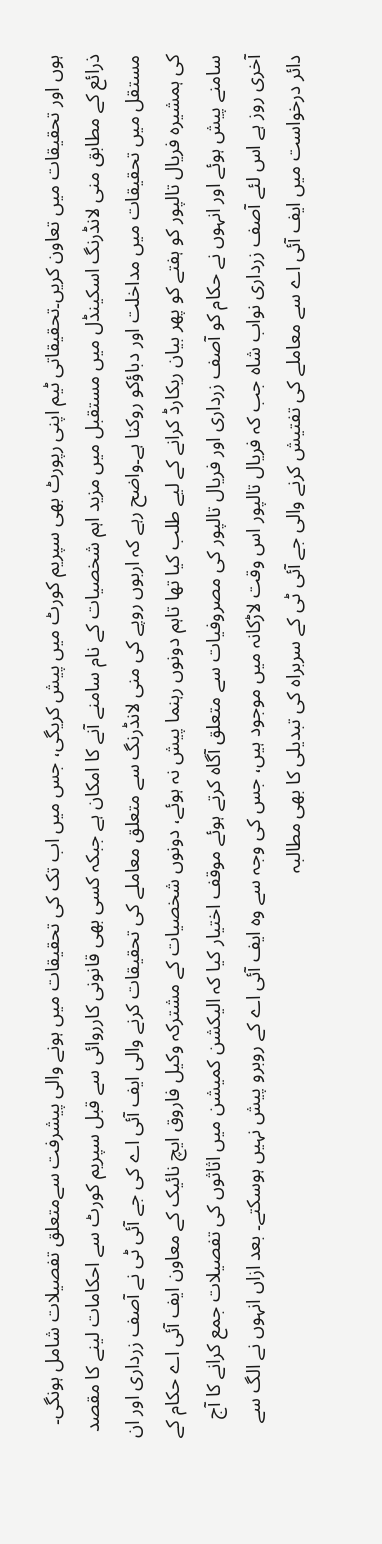ہوں اور تحقیقات میں تعاون کریں۔تحقیقاتی ٹیم اپنی رپورٹ بھی سپریم کورٹ میں پیش کریگی، جس میں اب تک کی تحقیقات میں ہونے والی پیشرفت سےمتعلق تفصیلات شامل ہونگی۔ ذرائع کے مطابق منی لانڈرنگ اسکینڈل میں مستقبل میں مزید اہم شخصیات کے نام سامنے آنے کا امکان ہے جبکہ کسی بھی قانونی کارروائی سے قبل سپریم کورٹ سے احکامات لینے کا مقصد مستقل میں تحقیقات میں مداخلت اور دباؤکو روکنا ہے۔واضح رہے کہ اربوں روپے کی منی لانڈرنگ سے متعلق معاملے کی تحقیقات کرنے والی ایف آئی اے کی جے آئی ٹی نے آصف زرداری اور ان کی ہمشیرہ فریال تالپور کو ہفتے کو پھر بیان ریکارڈ کرانے کے لیے طلب کیا تھا تاہم دونوں رہنما پیش نہ ہوئے، دونوں شخصیات کے مشترکہ وکیل فاروق ایچ نائیک کے معاون ایف آئی اے حکام کے سامنے پیش ہوئے اور انہوں نے حکام کو آصف زرداری اور فریال تالپور کی مصروفیات سے متعلق آگاہ کرتے ہوئے موقف اختیار کیا کہ الیکشن کمیشن میں اثاثوں کی تفصیلات جمع کرانے کا آج آخری روز ہے اس لئے آصف زرداری نواب شاہ جب کہ فریال تالپور اس وقت لاڑکانہ میں موجود ہیں، جس کی وجہ سے وہ ایف آئی اے کے روبرو پیش نہیں ہوسکتے۔ بعد ازاں انہوں نے الگ سے دائر درخواست میں ایف آئی اے سے معاملے کی تفتیش کرنے والی جے آئی ٹی کے سربراہ کی تبدیلی کا بھی مطالبہ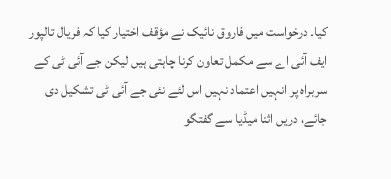کیا۔ درخواست میں فاروق نائیک نے مؤقف اختیار کیا کہ فریال تالپور ایف آئی اے سے مکمل تعاون کرنا چاہتی ہیں لیکن جے آئی ٹی کے سربراہ پر انہیں اعتماد نہیں اس لئے نئی جے آئی ٹی تشکیل دی جائے، دریں اثنا میڈیا سے گفتگو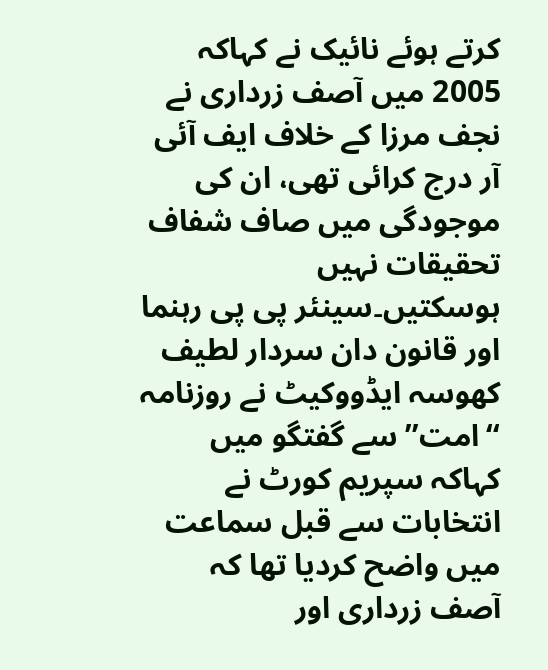کرتے ہوئے نائیک نے کہاکہ 2005 میں آصف زرداری نے نجف مرزا کے خلاف ایف آئی آر درج کرائی تھی، ان کی موجودگی میں صاف شفاف تحقیقات نہیں ہوسکتیں۔سینئر پی پی رہنما اور قانون دان سردار لطیف کھوسہ ایڈووکیٹ نے روزنامہ ‘‘امت’’ سے گفتگو میں کہاکہ سپریم کورٹ نے انتخابات سے قبل سماعت میں واضح کردیا تھا کہ آصف زرداری اور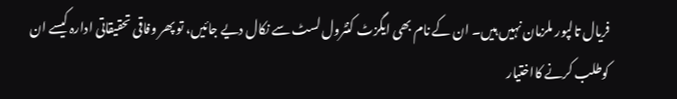فریال تالپور ملزمان نہیں ہیں۔ ان کے نام بھی ایگزٹ کنٹرول لسٹ سے نکال دیے جائیں، تو پھر وفاقی تحقیقاتی ادارہ کیسے ان کوطلب کرنے کااختیار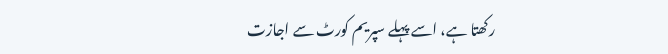رکھتا ہے، اسے پہلے سپریم کورٹ سے اجازت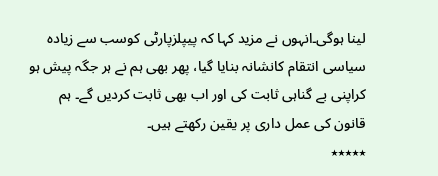لینا ہوگی۔انہوں نے مزید کہا کہ پیپلزپارٹی کوسب سے زیادہ سیاسی انتقام کانشانہ بنایا گیا، پھر بھی ہم نے ہر جگہ پیش ہو کراپنی بے گناہی ثابت کی اور اب بھی ثابت کردیں گے۔ ہم قانون کی عمل داری پر یقین رکھتے ہیں۔
٭٭٭٭٭